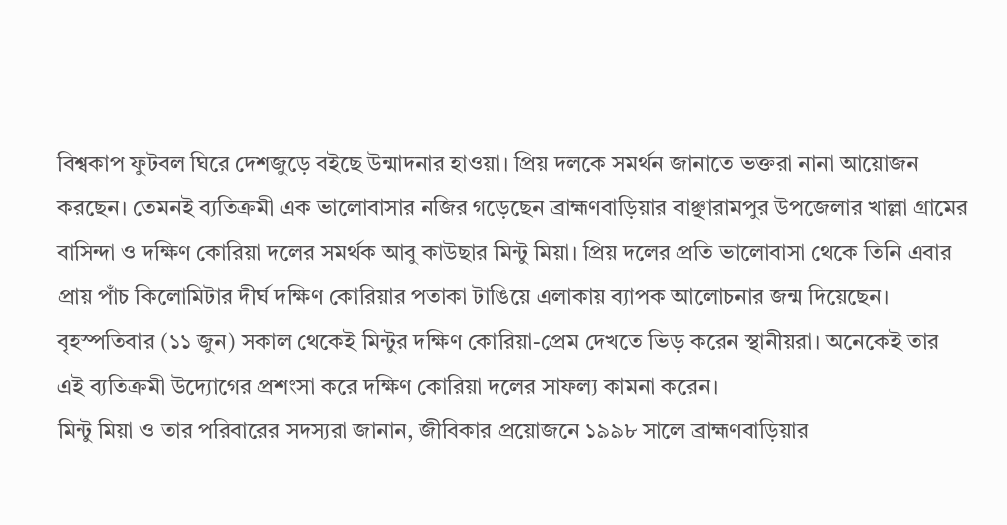বিশ্বকাপ ফুটবল ঘিরে দেশজুড়ে বইছে উন্মাদনার হাওয়া। প্রিয় দলকে সমর্থন জানাতে ভক্তরা নানা আয়োজন করছেন। তেমনই ব্যতিক্রমী এক ভালোবাসার নজির গড়েছেন ব্রাহ্মণবাড়িয়ার বাঞ্ছারামপুর উপজেলার খাল্লা গ্রামের বাসিন্দা ও দক্ষিণ কোরিয়া দলের সমর্থক আবু কাউছার মিন্টু মিয়া। প্রিয় দলের প্রতি ভালোবাসা থেকে তিনি এবার প্রায় পাঁচ কিলোমিটার দীর্ঘ দক্ষিণ কোরিয়ার পতাকা টাঙিয়ে এলাকায় ব্যাপক আলোচনার জন্ম দিয়েছেন।
বৃহস্পতিবার (১১ জুন) সকাল থেকেই মিন্টুর দক্ষিণ কোরিয়া-প্রেম দেখতে ভিড় করেন স্থানীয়রা। অনেকেই তার এই ব্যতিক্রমী উদ্যোগের প্রশংসা করে দক্ষিণ কোরিয়া দলের সাফল্য কামনা করেন।
মিন্টু মিয়া ও তার পরিবারের সদস্যরা জানান, জীবিকার প্রয়োজনে ১৯৯৮ সালে ব্রাহ্মণবাড়িয়ার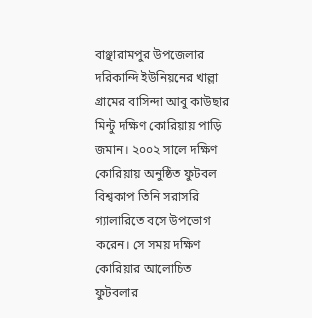বাঞ্ছারামপুর উপজেলার দরিকান্দি ইউনিয়নের খাল্লা গ্রামের বাসিন্দা আবু কাউছার মিন্টু দক্ষিণ কোরিয়ায় পাড়ি জমান। ২০০২ সালে দক্ষিণ কোরিয়ায় অনুষ্ঠিত ফুটবল বিশ্বকাপ তিনি সরাসরি গ্যালারিতে বসে উপভোগ করেন। সে সময় দক্ষিণ কোরিয়ার আলোচিত ফুটবলার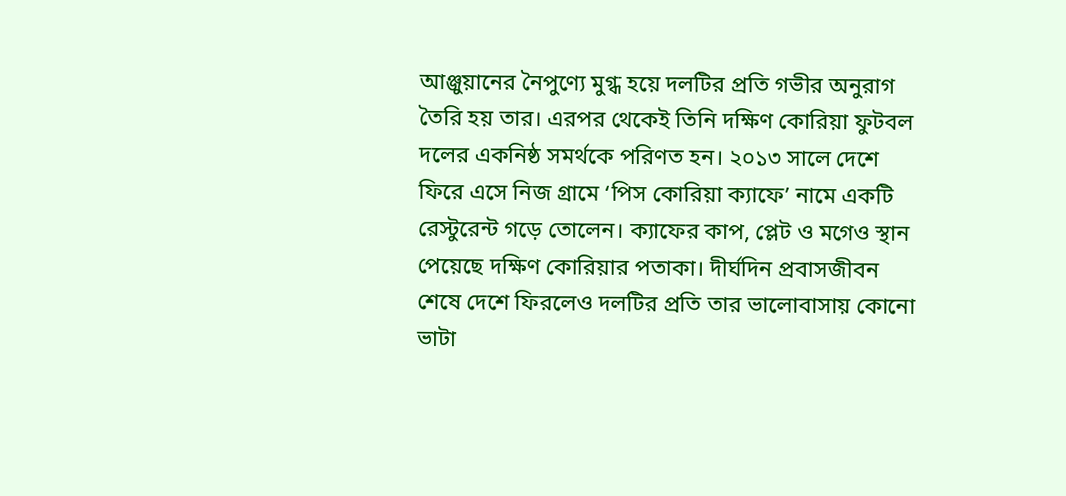আঞ্জুয়ানের নৈপুণ্যে মুগ্ধ হয়ে দলটির প্রতি গভীর অনুরাগ তৈরি হয় তার। এরপর থেকেই তিনি দক্ষিণ কোরিয়া ফুটবল দলের একনিষ্ঠ সমর্থকে পরিণত হন। ২০১৩ সালে দেশে ফিরে এসে নিজ গ্রামে ‘পিস কোরিয়া ক্যাফে’ নামে একটি রেস্টুরেন্ট গড়ে তোলেন। ক্যাফের কাপ, প্লেট ও মগেও স্থান পেয়েছে দক্ষিণ কোরিয়ার পতাকা। দীর্ঘদিন প্রবাসজীবন শেষে দেশে ফিরলেও দলটির প্রতি তার ভালোবাসায় কোনো ভাটা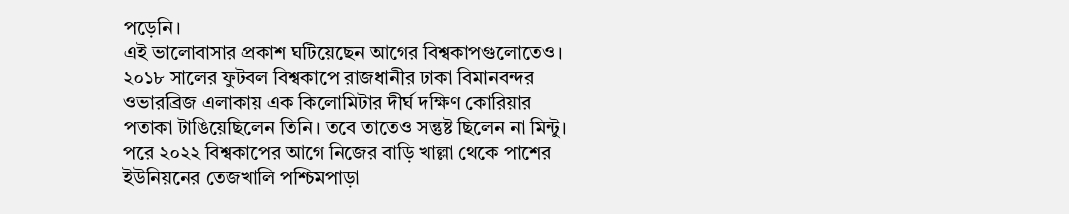পড়েনি।
এই ভালোবাসার প্রকাশ ঘটিয়েছেন আগের বিশ্বকাপগুলোতেও। ২০১৮ সালের ফুটবল বিশ্বকাপে রাজধানীর ঢাকা বিমানবন্দর ওভারব্রিজ এলাকায় এক কিলোমিটার দীর্ঘ দক্ষিণ কোরিয়ার পতাকা টাঙিয়েছিলেন তিনি। তবে তাতেও সন্তুষ্ট ছিলেন না মিন্টু। পরে ২০২২ বিশ্বকাপের আগে নিজের বাড়ি খাল্লা থেকে পাশের ইউনিয়নের তেজখালি পশ্চিমপাড়া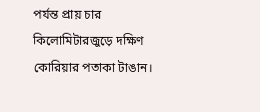পর্যন্ত প্রায় চার কিলোমিটারজুড়ে দক্ষিণ কোরিয়ার পতাকা টাঙান।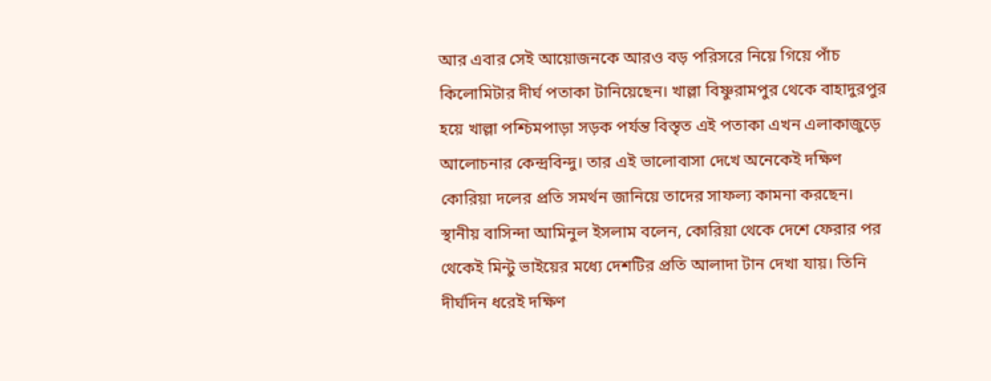আর এবার সেই আয়োজনকে আরও বড় পরিসরে নিয়ে গিয়ে পাঁচ কিলোমিটার দীর্ঘ পতাকা টানিয়েছেন। খাল্লা বিষ্ণুরামপুর থেকে বাহাদুরপুর হয়ে খাল্লা পশ্চিমপাড়া সড়ক পর্যন্ত বিস্তৃত এই পতাকা এখন এলাকাজুড়ে আলোচনার কেন্দ্রবিন্দু। তার এই ভালোবাসা দেখে অনেকেই দক্ষিণ কোরিয়া দলের প্রতি সমর্থন জানিয়ে তাদের সাফল্য কামনা করছেন।
স্থানীয় বাসিন্দা আমিনুল ইসলাম বলেন, কোরিয়া থেকে দেশে ফেরার পর থেকেই মিন্টু ভাইয়ের মধ্যে দেশটির প্রতি আলাদা টান দেখা যায়। তিনি দীর্ঘদিন ধরেই দক্ষিণ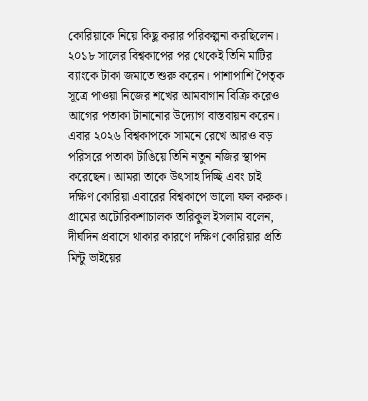কোরিয়াকে নিয়ে কিছু করার পরিকল্পনা করছিলেন। ২০১৮ সালের বিশ্বকাপের পর থেকেই তিনি মাটির ব্যাংকে টাকা জমাতে শুরু করেন। পাশাপাশি পৈতৃক সূত্রে পাওয়া নিজের শখের আমবাগান বিক্রি করেও আগের পতাকা টানানোর উদ্যোগ বাস্তবায়ন করেন। এবার ২০২৬ বিশ্বকাপকে সামনে রেখে আরও বড় পরিসরে পতাকা টাঙিয়ে তিনি নতুন নজির স্থাপন করেছেন। আমরা তাকে উৎসাহ দিচ্ছি এবং চাই দক্ষিণ কোরিয়া এবারের বিশ্বকাপে ভালো ফল করুক।
গ্রামের অটোরিকশাচালক তারিকুল ইসলাম বলেন, দীর্ঘদিন প্রবাসে থাকার কারণে দক্ষিণ কোরিয়ার প্রতি মিন্টু ভাইয়ের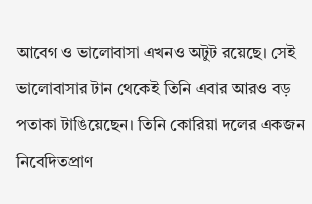আবেগ ও ভালোবাসা এখনও অটুট রয়েছে। সেই ভালোবাসার টান থেকেই তিনি এবার আরও বড় পতাকা টাঙিয়েছেন। তিনি কোরিয়া দলের একজন নিবেদিতপ্রাণ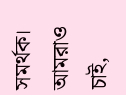সমর্থক। আমরাও চাই,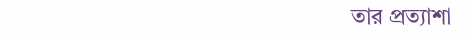তার প্রত্যাশা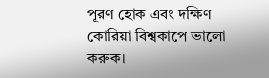পূরণ হোক এবং দক্ষিণ কোরিয়া বিশ্বকাপে ভালো করুক।